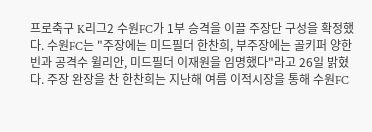프로축구 K리그2 수원FC가 1부 승격을 이끌 주장단 구성을 확정했다. 수원FC는 "주장에는 미드필더 한찬희, 부주장에는 골키퍼 양한빈과 공격수 윌리안, 미드필더 이재원을 임명했다"라고 26일 밝혔다. 주장 완장을 찬 한찬희는 지난해 여름 이적시장을 통해 수원FC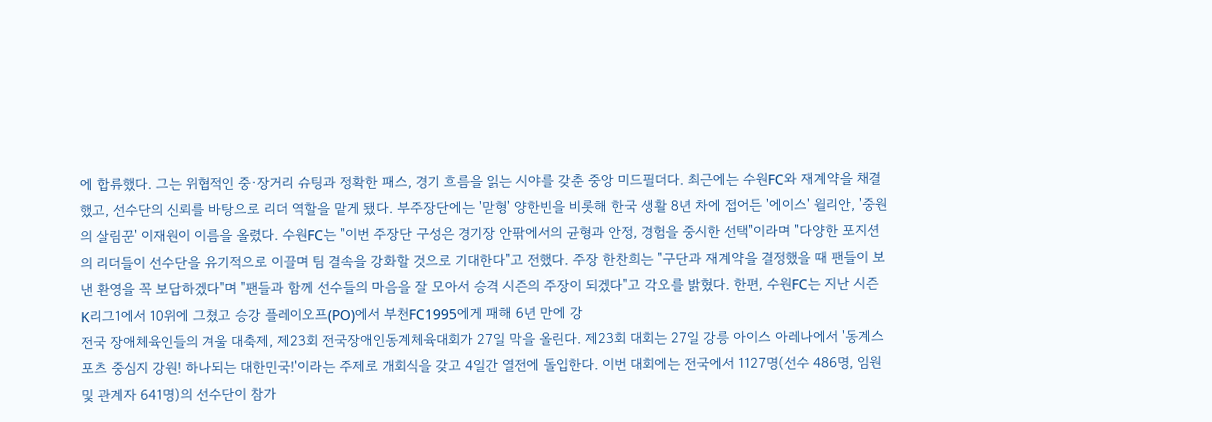에 합류했다. 그는 위협적인 중·장거리 슈팅과 정확한 패스, 경기 흐름을 읽는 시야를 갖춘 중앙 미드필더다. 최근에는 수원FC와 재계약을 채결했고, 선수단의 신뢰를 바탕으로 리더 역할을 맡게 됐다. 부주장단에는 '맏형' 양한빈을 비롯해 한국 생활 8년 차에 접어든 '에이스' 윌리안, '중원의 살림꾼' 이재원이 이름을 올렸다. 수원FC는 "이번 주장단 구성은 경기장 안팎에서의 균형과 안정, 경험을 중시한 선택"이라며 "다양한 포지션의 리더들이 선수단을 유기적으로 이끌며 팀 결속을 강화할 것으로 기대한다"고 전했다. 주장 한찬희는 "구단과 재계약을 결정했을 때 팬들이 보낸 환영을 꼭 보답하겠다"며 "팬들과 함께 선수들의 마음을 잘 모아서 승격 시즌의 주장이 되겠다"고 각오를 밝혔다. 한편, 수원FC는 지난 시즌 K리그1에서 10위에 그쳤고 승강 플레이오프(PO)에서 부천FC1995에게 패해 6년 만에 강
전국 장애체육인들의 겨울 대축제, 제23회 전국장애인동계체육대회가 27일 막을 올린다. 제23회 대회는 27일 강릉 아이스 아레나에서 '동계스포츠 중심지 강원! 하나되는 대한민국!'이라는 주제로 개회식을 갖고 4일간 열전에 돌입한다. 이번 대회에는 전국에서 1127명(선수 486명, 임원 및 관계자 641명)의 선수단이 참가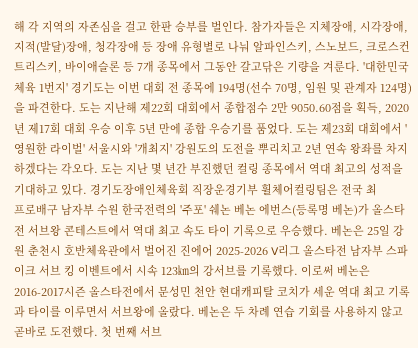해 각 지역의 자존심을 걸고 한판 승부를 벌인다. 참가자들은 지체장애, 시각장애, 지적(발달)장애, 청각장애 등 장애 유형별로 나눠 알파인스키, 스노보드, 크로스컨트리스키, 바이애슬론 등 7개 종목에서 그동안 갈고닦은 기량을 겨룬다. '대한민국 체육 1번지' 경기도는 이번 대회 전 종목에 194명(선수 70명, 임원 및 관계자 124명)을 파견한다. 도는 지난해 제22회 대회에서 종합점수 2만 9050.60점을 획득, 2020년 제17회 대회 우승 이후 5년 만에 종합 우승기를 품었다. 도는 제23회 대회에서 '영원한 라이벌' 서울시와 '개최지' 강원도의 도전을 뿌리치고 2년 연속 왕좌를 차지하겠다는 각오다. 도는 지난 몇 년간 부진했던 컬링 종목에서 역대 최고의 성적을 기대하고 있다. 경기도장애인체육회 직장운경기부 휠체어컬링팀은 전국 최
프로배구 남자부 수원 한국전력의 '주포' 쉐논 베논 에번스(등록명 베논)가 올스타전 서브왕 콘테스트에서 역대 최고 속도 타이 기록으로 우승했다. 베논은 25일 강원 춘천시 호반체육관에서 벌어진 진에어 2025-2026 V리그 올스타전 남자부 스파이크 서브 킹 이벤트에서 시속 123㎞의 강서브를 기록했다. 이로써 베논은 2016-2017시즌 올스타전에서 문성민 천안 현대캐피탈 코치가 세운 역대 최고 기록과 타이를 이루면서 서브왕에 올랐다. 베논은 두 차례 연습 기회를 사용하지 않고 곧바로 도전했다. 첫 번째 서브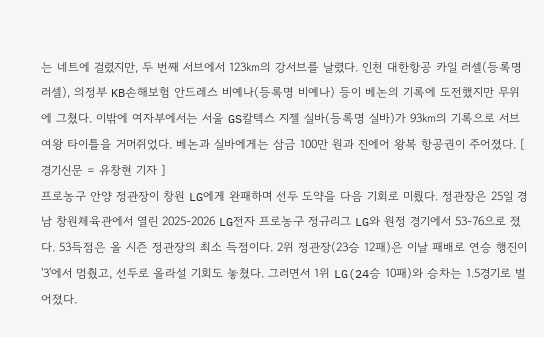는 네트에 걸렸지만, 두 번째 서브에서 123㎞의 강서브를 날렸다. 인천 대한항공 카일 러셀(등록명 러셀), 의정부 KB손해보험 안드레스 비예나(등록명 비예나) 등이 베논의 기록에 도전했지만 무위에 그쳤다. 이밖에 여자부에서는 서울 GS칼텍스 지젤 실바(등록명 실바)가 93㎞의 기록으로 서브 여왕 타이틀을 거머쥐었다. 베논과 실바에게는 삼금 100만 원과 진에어 왕복 항공권이 주어졌다. [ 경기신문 = 유창현 기자 ]
프로농구 안양 정관장이 창원 LG에게 완패하며 선두 도약을 다음 기회로 미뤘다. 정관장은 25일 경남 창원체육관에서 열린 2025-2026 LG전자 프로농구 정규리그 LG와 원정 경기에서 53-76으로 졌다. 53득점은 올 시즌 정관장의 최소 득점이다. 2위 정관장(23승 12패)은 이날 패배로 연승 행진이 '3'에서 멈췄고, 선두로 올라설 기회도 놓쳤다. 그러면서 1위 LG(24승 10패)와 승차는 1.5경기로 벌어졌다.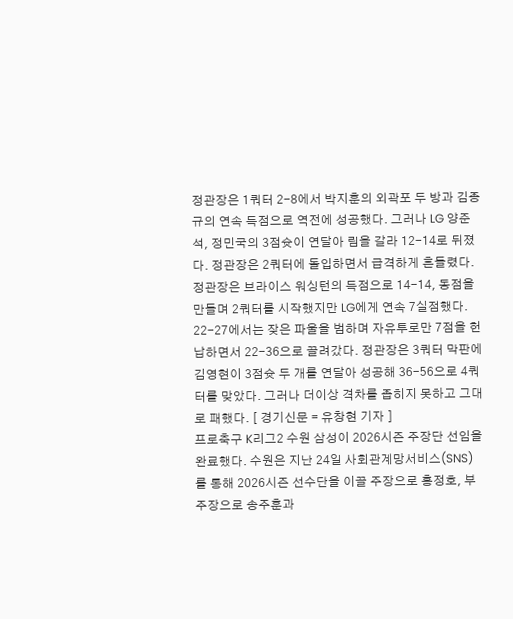정관장은 1쿼터 2-8에서 박지훈의 외곽포 두 방과 김종규의 연속 득점으로 역전에 성공했다. 그러나 LG 양준석, 정민국의 3점슛이 연달아 림을 갈라 12-14로 뒤졌다. 정관장은 2쿼터에 돌입하면서 급격하게 흔들렸다. 정관장은 브라이스 워싱턴의 득점으로 14-14, 동점을 만들며 2쿼터를 시작했지만 LG에게 연속 7실점했다. 22-27에서는 잦은 파울을 범하며 자유투로만 7점을 헌납하면서 22-36으로 끌려갔다. 정관장은 3쿼터 막판에 김영현이 3점슛 두 개를 연달아 성공해 36-56으로 4쿼터를 맞았다. 그러나 더이상 격차를 좁히지 못하고 그대로 패했다. [ 경기신문 = 유창현 기자 ]
프로축구 K리그2 수원 삼성이 2026시즌 주장단 선임을 완료했다. 수원은 지난 24일 사회관계망서비스(SNS)를 통해 2026시즌 선수단을 이끌 주장으로 홍정호, 부주장으로 송주훈과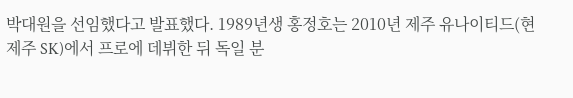박대원을 선임했다고 발표했다. 1989년생 홍정호는 2010년 제주 유나이티드(현 제주 SK)에서 프로에 데뷔한 뒤 독일 분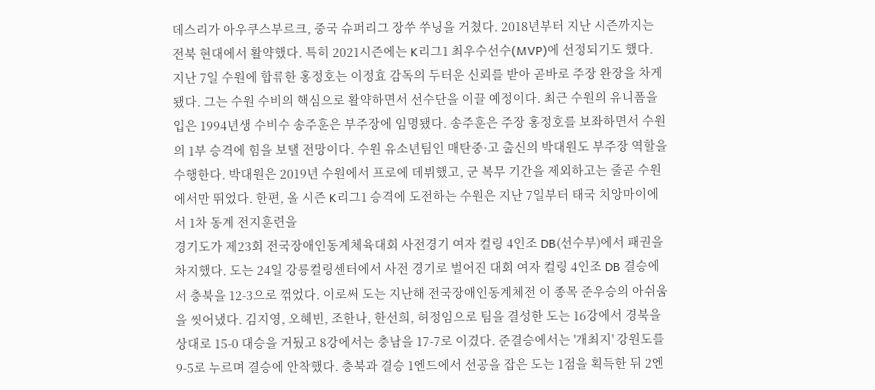데스리가 아우쿠스부르크, 중국 슈퍼리그 장쑤 쑤닝을 거쳤다. 2018년부터 지난 시즌까지는 전북 현대에서 활약했다. 특히 2021시즌에는 K리그1 최우수선수(MVP)에 선정되기도 했다. 지난 7일 수원에 합류한 홍정호는 이정효 감독의 두터운 신뢰를 받아 곧바로 주장 완장을 차게 됐다. 그는 수원 수비의 핵심으로 활약하면서 선수단을 이끌 예정이다. 최근 수원의 유니폼을 입은 1994년생 수비수 송주훈은 부주장에 임명됐다. 송주훈은 주장 홍정호를 보좌하면서 수원의 1부 승격에 힘을 보탤 전망이다. 수원 유소년팀인 매탄중·고 출신의 박대원도 부주장 역할을 수행한다. 박대원은 2019년 수원에서 프로에 데뷔했고, 군 복무 기간을 제외하고는 줄곧 수원에서만 뛰었다. 한편, 올 시즌 K리그1 승격에 도전하는 수원은 지난 7일부터 태국 치앙마이에서 1차 동계 전지훈련을
경기도가 제23회 전국장애인동계체육대회 사전경기 여자 컬링 4인조 DB(선수부)에서 패권을 차지했다. 도는 24일 강릉컬링센터에서 사전 경기로 벌어진 대회 여자 컬링 4인조 DB 결승에서 충북을 12-3으로 꺾었다. 이로써 도는 지난해 전국장애인동계체전 이 종목 준우승의 아쉬움을 씻어냈다. 김지영, 오혜빈, 조한나, 한선희, 허정임으로 팀을 결성한 도는 16강에서 경북을 상대로 15-0 대승을 거뒀고 8강에서는 충남을 17-7로 이겼다. 준결승에서는 '개최지' 강원도를 9-5로 누르며 결승에 안착했다. 충북과 결승 1엔드에서 선공을 잡은 도는 1점을 획득한 뒤 2엔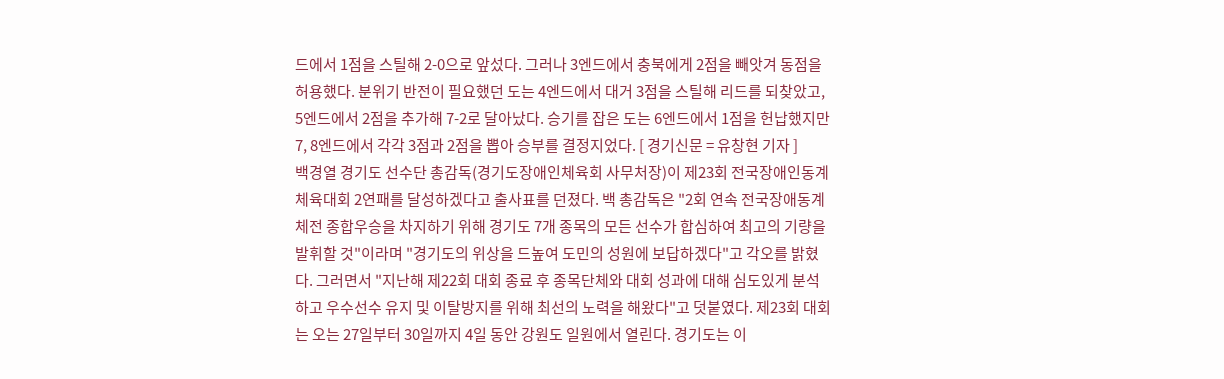드에서 1점을 스틸해 2-0으로 앞섰다. 그러나 3엔드에서 충북에게 2점을 빼앗겨 동점을 허용했다. 분위기 반전이 필요했던 도는 4엔드에서 대거 3점을 스틸해 리드를 되찾았고, 5엔드에서 2점을 추가해 7-2로 달아났다. 승기를 잡은 도는 6엔드에서 1점을 헌납했지만 7, 8엔드에서 각각 3점과 2점을 뽑아 승부를 결정지었다. [ 경기신문 = 유창현 기자 ]
백경열 경기도 선수단 총감독(경기도장애인체육회 사무처장)이 제23회 전국장애인동계체육대회 2연패를 달성하겠다고 출사표를 던졌다. 백 총감독은 "2회 연속 전국장애동계체전 종합우승을 차지하기 위해 경기도 7개 종목의 모든 선수가 합심하여 최고의 기량을 발휘할 것"이라며 "경기도의 위상을 드높여 도민의 성원에 보답하겠다"고 각오를 밝혔다. 그러면서 "지난해 제22회 대회 종료 후 종목단체와 대회 성과에 대해 심도있게 분석하고 우수선수 유지 및 이탈방지를 위해 최선의 노력을 해왔다"고 덧붙였다. 제23회 대회는 오는 27일부터 30일까지 4일 동안 강원도 일원에서 열린다. 경기도는 이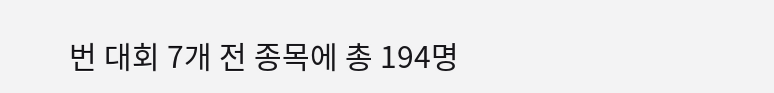번 대회 7개 전 종목에 총 194명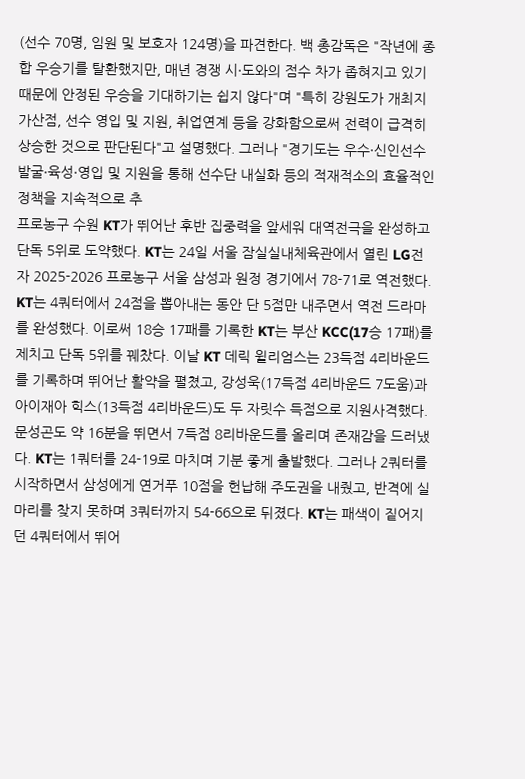(선수 70명, 임원 및 보호자 124명)을 파견한다. 백 총감독은 "작년에 종합 우승기를 탈환했지만, 매년 경쟁 시·도와의 점수 차가 좁혀지고 있기 때문에 안정된 우승을 기대하기는 쉽지 않다"며 "특히 강원도가 개최지 가산점, 선수 영입 및 지원, 취업연계 등을 강화함으로써 전력이 급격히 상승한 것으로 판단된다"고 설명했다. 그러나 "경기도는 우수·신인선수 발굴·육성·영입 및 지원을 통해 선수단 내실화 등의 적재적소의 효율적인 정책을 지속적으로 추
프로농구 수원 KT가 뛰어난 후반 집중력을 앞세워 대역전극을 완성하고 단독 5위로 도약했다. KT는 24일 서울 잠실실내체육관에서 열린 LG전자 2025-2026 프로농구 서울 삼성과 원정 경기에서 78-71로 역전했다. KT는 4쿼터에서 24점을 뽑아내는 동안 단 5점만 내주면서 역전 드라마를 완성했다. 이로써 18승 17패를 기록한 KT는 부산 KCC(17승 17패)를 제치고 단독 5위를 꿰찼다. 이날 KT 데릭 윌리엄스는 23득점 4리바운드를 기록하며 뛰어난 활약을 펼쳤고, 강성욱(17득점 4리바운드 7도움)과 아이재아 힉스(13득점 4리바운드)도 두 자릿수 득점으로 지원사격했다. 문성곤도 약 16분을 뛰면서 7득점 8리바운드를 올리며 존재감을 드러냈다. KT는 1쿼터를 24-19로 마치며 기분 좋게 출발했다. 그러나 2쿼터를 시작하면서 삼성에게 연거푸 10점을 헌납해 주도권을 내줬고, 반격에 실마리를 찾지 못하며 3쿼터까지 54-66으로 뒤졌다. KT는 패색이 짙어지던 4쿼터에서 뛰어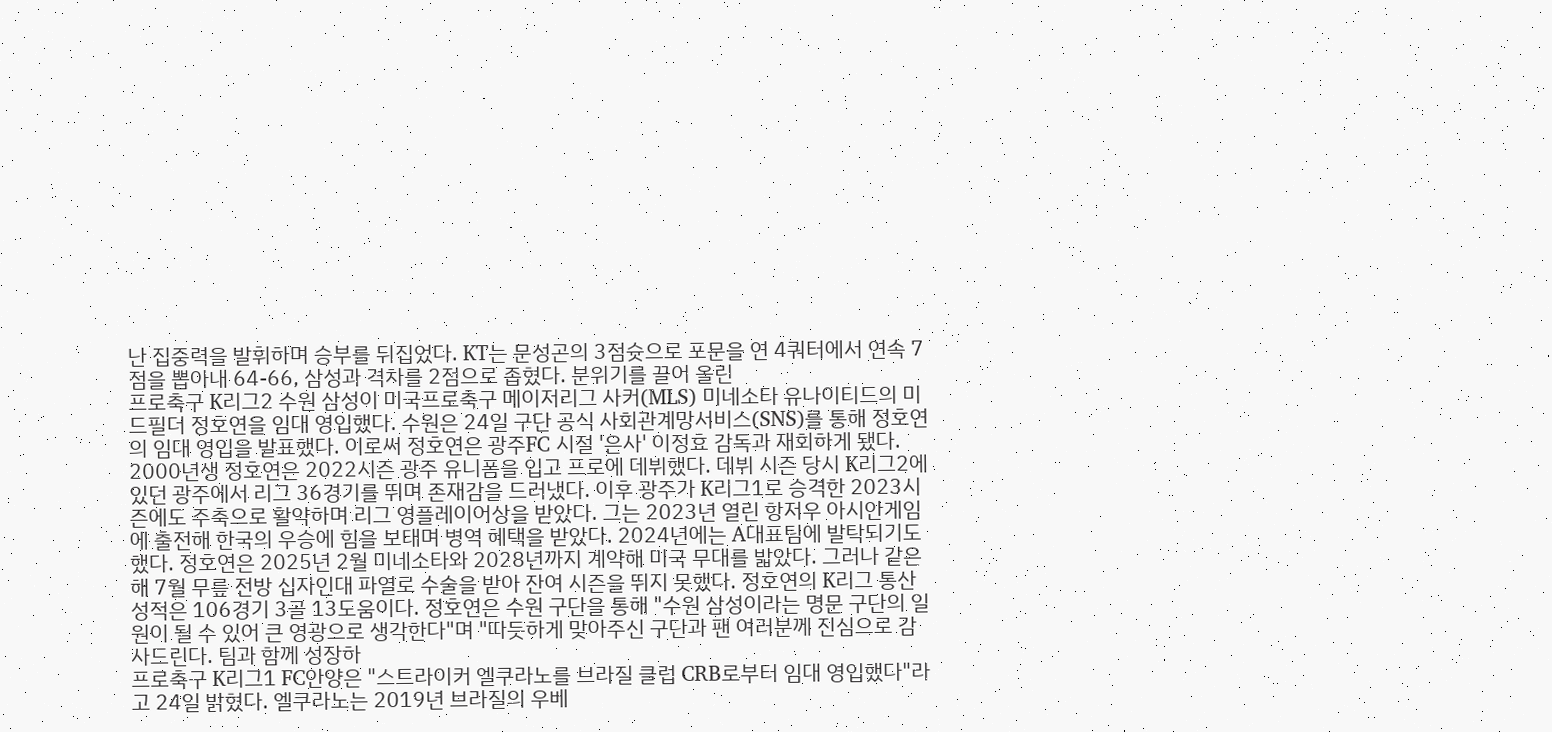난 집중력을 발휘하며 승부를 뒤집었다. KT는 문성곤의 3점슛으로 포문을 연 4쿼터에서 연속 7점을 뽑아내 64-66, 삼성과 격차를 2점으로 좁혔다. 분위기를 끌어 올린
프로축구 K리그2 수원 삼성이 미국프로축구 메이저리그 사커(MLS) 미네소타 유나이티드의 미드필더 정호연을 임대 영입했다. 수원은 24일 구단 공식 사회관계망서비스(SNS)를 통해 정호연의 임대 영입을 발표했다. 이로써 정호연은 광주FC 시절 '은사' 이정효 감독과 재회하게 됐다. 2000년생 정호연은 2022시즌 광주 유니폼을 입고 프로에 데뷔했다. 데뷔 시즌 당시 K리그2에 있던 광주에서 리그 36경기를 뛰며 존재감을 드러냈다. 이후 광주가 K리그1로 승격한 2023시즌에도 주축으로 활약하며 리그 영플레이어상을 받았다. 그는 2023년 열린 항저우 아시안게임에 출전해 한국의 우승에 힘을 보태며 병역 혜택을 받았다. 2024년에는 A대표팀에 발탁되기도 했다. 정호연은 2025년 2월 미네소타와 2028년까지 계약해 미국 무대를 밟았다. 그러나 같은 해 7월 무릎 전방 십자인대 파열로 수술을 받아 잔여 시즌을 뛰지 못했다. 정호연의 K리그 통산 성적은 106경기 3골 13도움이다. 정호연은 수원 구단을 통해 "수원 삼성이라는 명문 구단의 일원이 될 수 있어 큰 영광으로 생각한다"며 "따듯하게 맞아주신 구단과 팬 여러분께 진심으로 감사드린다. 팀과 함께 성장하
프로축구 K리그1 FC안양은 "스트라이커 엘쿠라노를 브라질 클럽 CRB로부터 임대 영입했다"라고 24일 밝혔다. 엘쿠라노는 2019년 브라질의 우베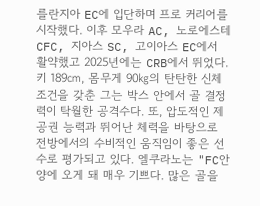를란지아 EC에 입단하며 프로 커리어를 시작했다. 이후 모우라 AC, 노로에스테 CFC, 지아스 SC, 고이아스 EC에서 활약했고 2025년에는 CRB에서 뛰었다. 키 189㎝, 몸무게 90㎏의 탄탄한 신체조건을 갖춘 그는 박스 안에서 골 결정력이 탁월한 공격수다. 또, 압도적인 제공권 능력과 뛰어난 체력을 바탕으로 전방에서의 수비적인 움직임이 좋은 선수로 평가되고 있다. 엘쿠라노는 "FC안양에 오게 돼 매우 기쁘다. 많은 골을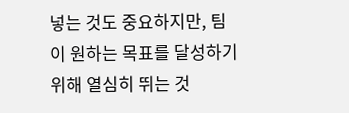넣는 것도 중요하지만, 팀이 원하는 목표를 달성하기 위해 열심히 뛰는 것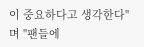이 중요하다고 생각한다"며 "팬들에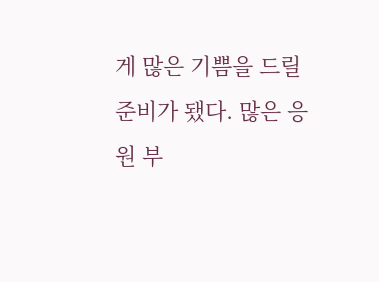게 많은 기쁨을 드릴 준비가 됐다. 많은 응원 부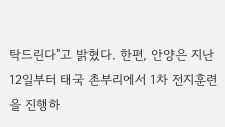탁드린다"고 밝혔다. 한편, 안양은 지난 12일부터 태국 촌부리에서 1차 전지훈련을 진행하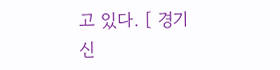고 있다. [ 경기신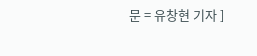문 = 유창현 기자 ]